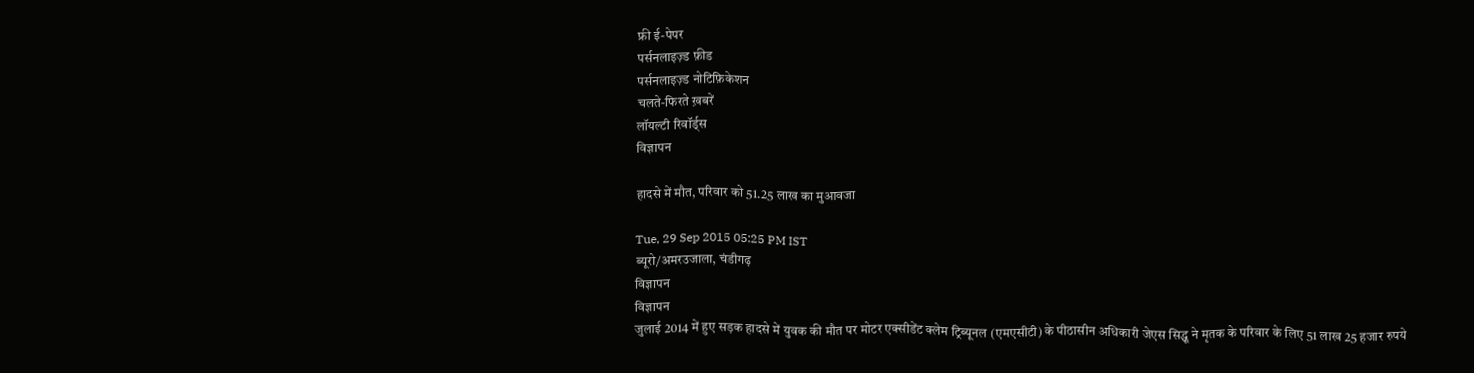फ्री ई-पेपर
पर्सनलाइज़्ड फ़ीड
पर्सनलाइज़्ड नोटिफ़िकेशन
चलते-फिरते ख़बरें
लॉयल्टी रिवॉर्ड्स
विज्ञापन

हादसे में मौत, परिवार को 51.25 लाख का मुआवजा

Tue, 29 Sep 2015 05:25 PM IST
ब्यूरो/अमरउजाला, चंडीगढ़
विज्ञापन
विज्ञापन
जुलाई 2014 में हुए सड़क हादसे में युवक की मौत पर मोटर एक्सीडेंट क्लेम ट्रिब्यूनल (एमएसीटी) के पीठासीन अधिकारी जेएस सिद्धू ने मृतक के परिवार के लिए 51 लाख 25 हजार रुपये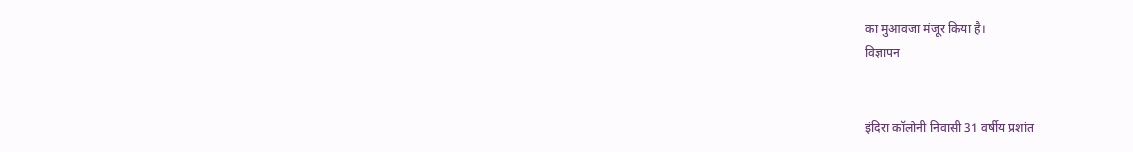का मुआवजा मंजूर किया है।
विज्ञापन


इंदिरा कॉलोनी निवासी 31 वर्षीय प्रशांत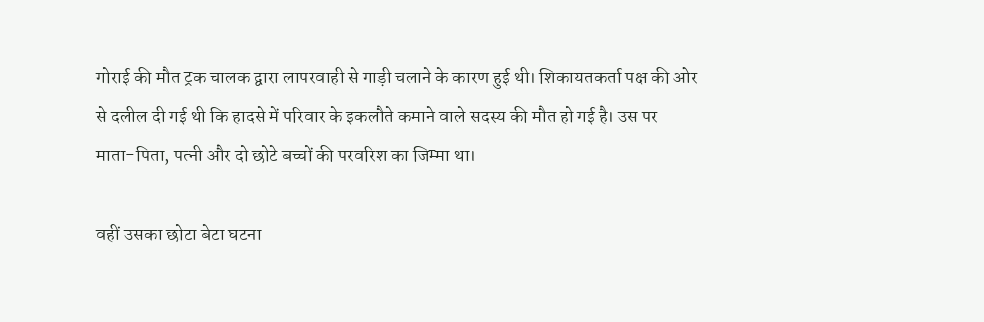गोराई की मौत ट्रक चालक द्वारा लापरवाही से गाड़ी चलाने के कारण हुई थी। शिकायतकर्ता पक्ष की ओर से दलील दी गई थी कि हादसे में परिवार के इकलौते कमाने वाले सदस्य की मौत हो गई है। उस पर माता-पिता, पत्नी और दो छोटे बच्चों की परवरिश का जिम्मा था।

वहीं उसका छोटा बेटा घटना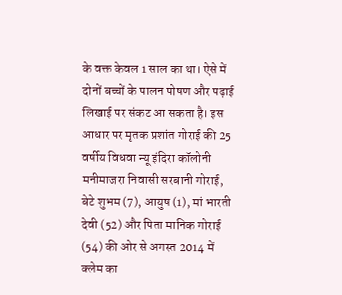के वक्त केवल 1 साल का था। ऐसे में दोनों बच्चों के पालन पोषण और पढ़ाई लिखाई पर संकट आ सकता है। इस आधार पर मृतक प्रशांत गोराई की 25 वर्षीय विधवा न्यू इंदिरा कॉलोनी मनीमाजरा निवासी सरबानी गोराई, बेटे शुभम (7), आयुष (1), मां भारती देवी (52) और पिता मानिक गोराई (54) की ओर से अगस्त 2014 में क्लेम का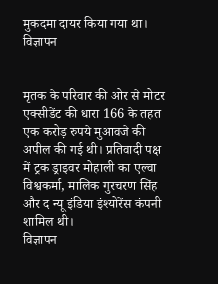मुकदमा दायर किया गया था।
विज्ञापन


मृतक के परिवार की ओर से मोटर एक्सीडेंट की धारा 166 के तहत एक करोड़ रुपये मुआवजे की अपील की गई थी। प्रतिवादी पक्ष में ट्रक ड्राइवर मोहाली का एल्वा विश्वकर्मा, मालिक गुरचरण सिंह और द न्यू इंडिया इंश्योरेंस कंपनी शामिल थी।
विज्ञापन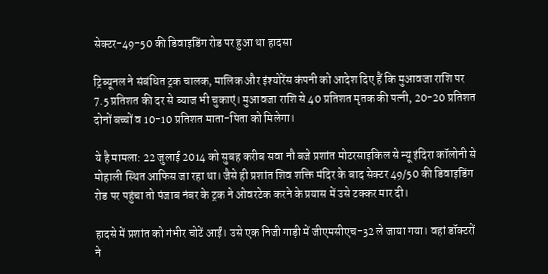सेक्टर-49-50 की डिवाइडिंग रोड पर हुआ था हादसा

ट्रिब्यूनल ने संबंधित ट्रक चालक, मालिक और इंश्योरेंस कंपनी को आदेश दिए हैं कि मुआवजा राशि पर 7.5 प्रतिशत की दर से ब्याज भी चुकाएं। मुआवजा राशि से 40 प्रतिशत मृतक की पत्नी, 20-20 प्रतिशत दोनों बच्चों व 10-10 प्रतिशत माता-पिता को मिलेगा।

ये है मामला: 22 जुलाई 2014 को सुबह करीब सवा नौ बजे प्रशांत मोटरसाइकिल से न्यू इंदिरा कॉलोनी से मोहाली स्थित आफिस जा रहा था। जैसे ही प्रशांत शिव शक्ति मंदिर के बाद सेक्टर 49/50 की डिवाइडिंग रोड पर पहुंचा तो पंजाब नंबर के ट्रक ने ओवरटेक करने के प्रयास में उसे टक्कर मार दी।

हादसे में प्रशांत को गंभीर चोटें आईं। उसे एक निजी गाड़ी में जीएमसीएच-32 ले जाया गया। वहां डॉक्टरों ने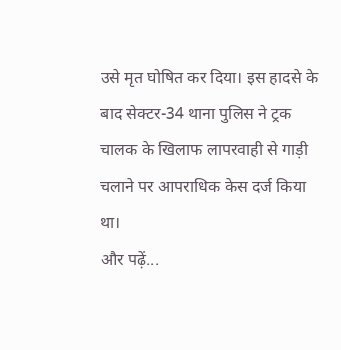उसे मृत घोषित कर दिया। इस हादसे के बाद सेक्टर-34 थाना पुलिस ने ट्रक चालक के खिलाफ लापरवाही से गाड़ी चलाने पर आपराधिक केस दर्ज किया था।
और पढ़ें...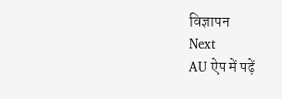विज्ञापन
Next
AU ऐप में पढ़ें